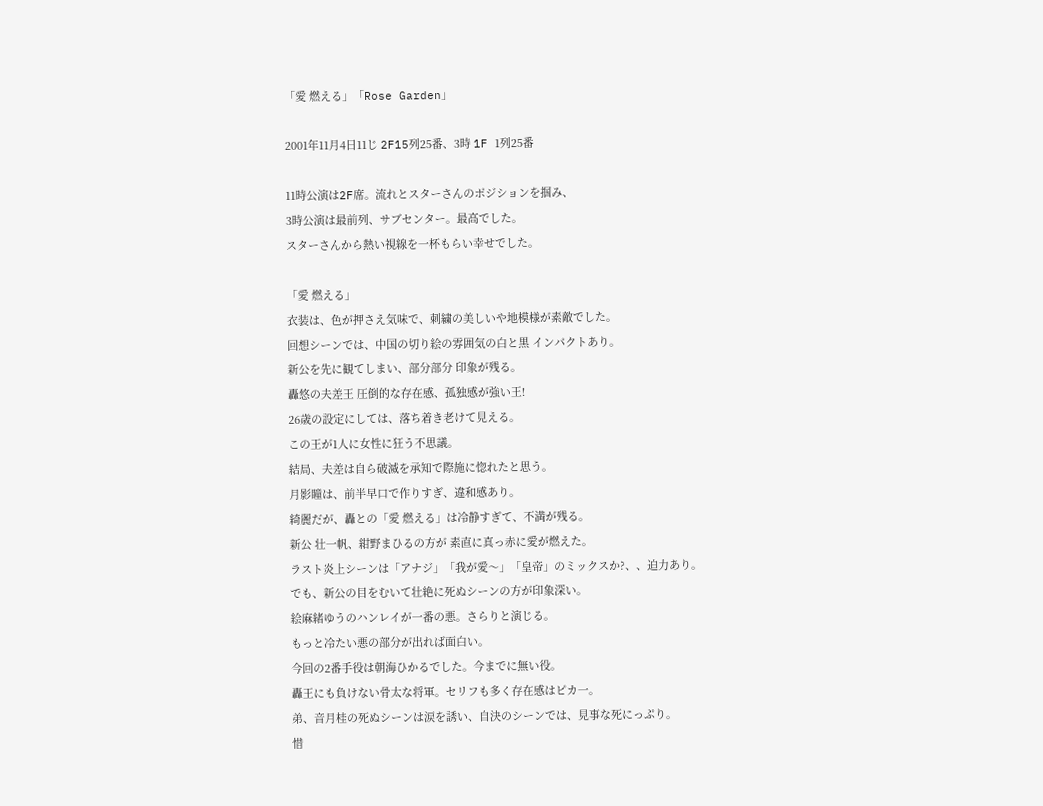「愛 燃える」「Rose Garden」

2001年11月4日11じ 2F15列25番、3時 1F 1列25番

11時公演は2F席。流れとスターさんのポジションを掴み、
3時公演は最前列、サブセンター。最高でした。
スターさんから熱い視線を一杯もらい幸せでした。

「愛 燃える」
衣装は、色が押さえ気味で、刺繍の美しいや地模様が素敵でした。
回想シーンでは、中国の切り絵の雰囲気の白と黒 インパクトあり。
新公を先に観てしまい、部分部分 印象が残る。
轟悠の夫差王 圧倒的な存在感、孤独感が強い王!
26歳の設定にしては、落ち着き老けて見える。
この王が1人に女性に狂う不思議。
結局、夫差は自ら破滅を承知で際施に惚れたと思う。
月影瞳は、前半早口で作りすぎ、違和感あり。
綺麗だが、轟との「愛 燃える」は冷静すぎて、不満が残る。
新公 壮一帆、紺野まひるの方が 素直に真っ赤に愛が燃えた。
ラスト炎上シーンは「アナジ」「我が愛〜」「皇帝」のミックスか?、、迫力あり。
でも、新公の目をむいて壮絶に死ぬシーンの方が印象深い。
絵麻緒ゆうのハンレイが一番の悪。さらりと演じる。
もっと冷たい悪の部分が出れば面白い。
今回の2番手役は朝海ひかるでした。今までに無い役。
轟王にも負けない骨太な将軍。セリフも多く存在感はピカ一。
弟、音月桂の死ぬシーンは涙を誘い、自決のシーンでは、見事な死にっぷり。
惜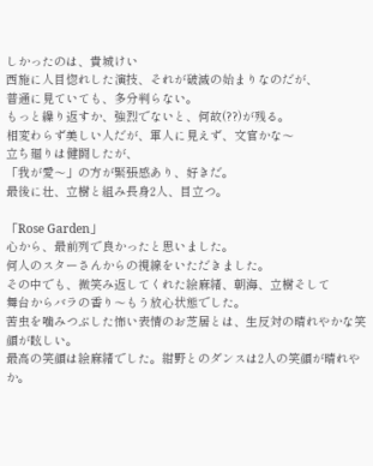しかったのは、貴城けい
西施に人目惚れした演技、それが破滅の始まりなのだが、
普通に見ていても、多分判らない。
もっと繰り返すか、強烈でないと、何故(??)が残る。
相変わらず美しい人だが、軍人に見えず、文官かな〜
立ち廻りは健闘したが、
「我が愛〜」の方が緊張感あり、好きだ。
最後に壮、立樹と組み長身2人、目立つ。

「Rose Garden」
心から、最前列で良かったと思いました。
何人のスターさんからの視線をいただきました。
その中でも、微笑み返してくれた絵麻緒、朝海、立樹そして
舞台からバラの香り〜もう放心状態でした。
苦虫を噛みつぶした怖い表情のお芝居とは、生反対の晴れやかな笑顔が眩しい。
最高の笑顔は絵麻緒でした。紺野とのダンスは2人の笑顔が晴れやか。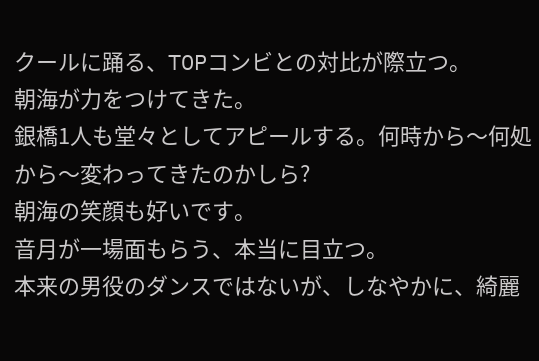クールに踊る、TOPコンビとの対比が際立つ。
朝海が力をつけてきた。
銀橋1人も堂々としてアピールする。何時から〜何処から〜変わってきたのかしら?
朝海の笑顔も好いです。
音月が一場面もらう、本当に目立つ。
本来の男役のダンスではないが、しなやかに、綺麗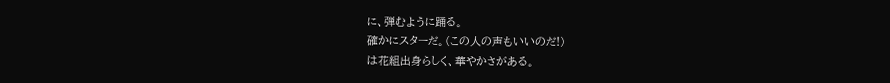に、弾むように踊る。
確かにスターだ。(この人の声もいいのだ!)
は花組出身らしく、華やかさがある。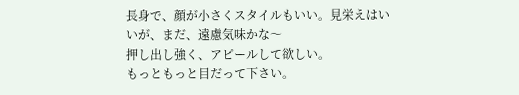長身で、顔が小さくスタイルもいい。見栄えはいいが、まだ、遠慮気味かな〜
押し出し強く、アピールして欲しい。
もっともっと目だって下さい。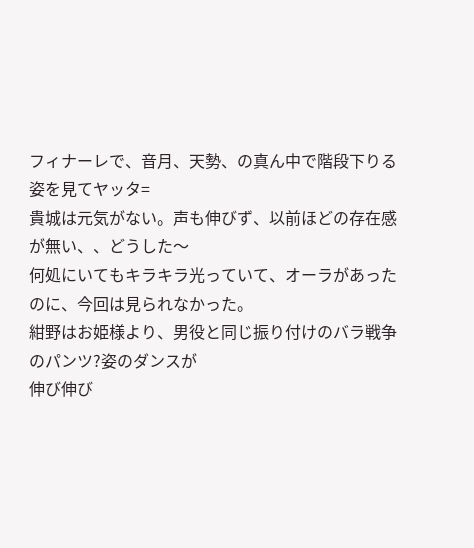フィナーレで、音月、天勢、の真ん中で階段下りる姿を見てヤッタ=
貴城は元気がない。声も伸びず、以前ほどの存在感が無い、、どうした〜
何処にいてもキラキラ光っていて、オーラがあったのに、今回は見られなかった。
紺野はお姫様より、男役と同じ振り付けのバラ戦争のパンツ?姿のダンスが
伸び伸び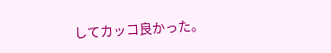してカッコ良かった。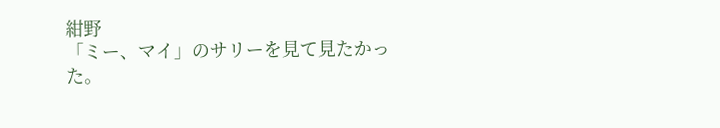紺野
「ミー、マイ」のサリーを見て見たかった。